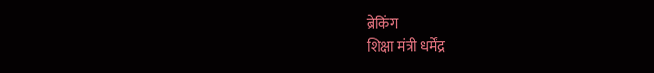ब्रेकिंग
शिक्षा मंत्री धर्मेंद्र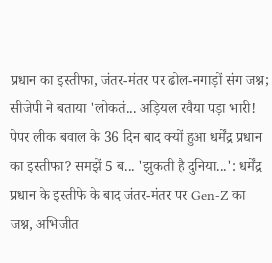प्रधान का इस्तीफा, जंतर-मंतर पर ढोल-नगाड़ों संग जश्न; सीजेपी ने बताया 'लोकतं... अड़ियल रवैया पड़ा भारी! पेपर लीक बवाल के 36 दिन बाद क्यों हुआ धर्मेंद्र प्रधान का इस्तीफा? समझें 5 ब... 'झुकती है दुनिया...': धर्मेंद्र प्रधान के इस्तीफे के बाद जंतर-मंतर पर Gen-Z का जश्न, अभिजीत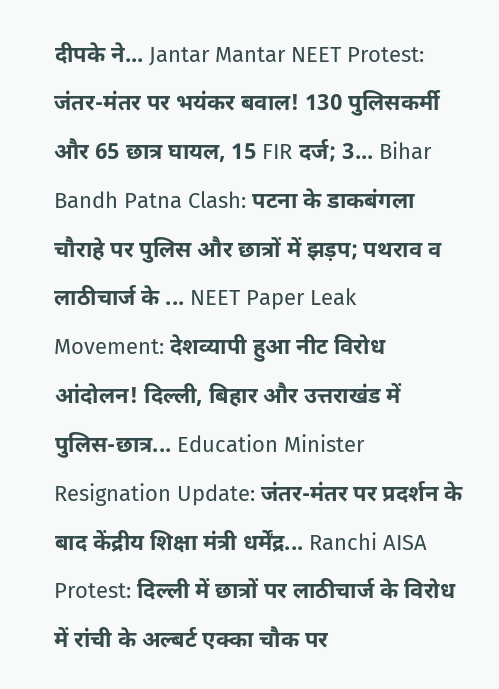दीपके ने... Jantar Mantar NEET Protest: जंतर-मंतर पर भयंकर बवाल! 130 पुलिसकर्मी और 65 छात्र घायल, 15 FIR दर्ज; 3... Bihar Bandh Patna Clash: पटना के डाकबंगला चौराहे पर पुलिस और छात्रों में झड़प; पथराव व लाठीचार्ज के ... NEET Paper Leak Movement: देशव्यापी हुआ नीट विरोध आंदोलन! दिल्ली, बिहार और उत्तराखंड में पुलिस-छात्र... Education Minister Resignation Update: जंतर-मंतर पर प्रदर्शन के बाद केंद्रीय शिक्षा मंत्री धर्मेंद्र... Ranchi AISA Protest: दिल्ली में छात्रों पर लाठीचार्ज के विरोध में रांची के अल्बर्ट एक्का चौक पर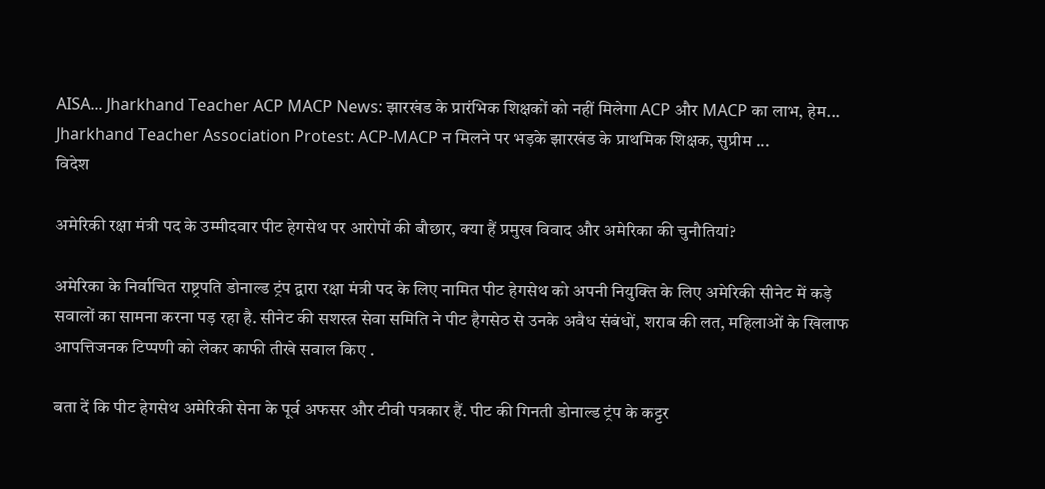AISA... Jharkhand Teacher ACP MACP News: झारखंड के प्रारंभिक शिक्षकों को नहीं मिलेगा ACP और MACP का लाभ, हेम... Jharkhand Teacher Association Protest: ACP-MACP न मिलने पर भड़के झारखंड के प्राथमिक शिक्षक, सुप्रीम ...
विदेश

अमेरिकी रक्षा मंत्री पद के उम्मीदवार पीट हेगसेथ पर आरोपों की बौछार, क्या हैं प्रमुख विवाद और अमेरिका की चुनौतियां?

अमेरिका के निर्वाचित राष्ट्रपति डोनाल्ड ट्रंप द्वारा रक्षा मंत्री पद के लिए नामित पीट हेगसेथ को अपनी नियुक्ति के लिए अमेरिकी सीनेट में कड़े सवालों का सामना करना पड़ रहा है. सीनेट की सशस्त्र सेवा समिति ने पीट हैगसेठ से उनके अवैध संबंधों, शराब की लत, महिलाओं के खिलाफ आपत्तिजनक टिप्पणी को लेकर काफी तीखे सवाल किए .

बता दें कि पीट हेगसेथ अमेरिकी सेना के पूर्व अफसर और टीवी पत्रकार हैं. पीट की गिनती डोनाल्ड ट्रंप के कट्टर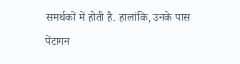समर्थकों में होती है. हालांकि, उनके पास पेंटागन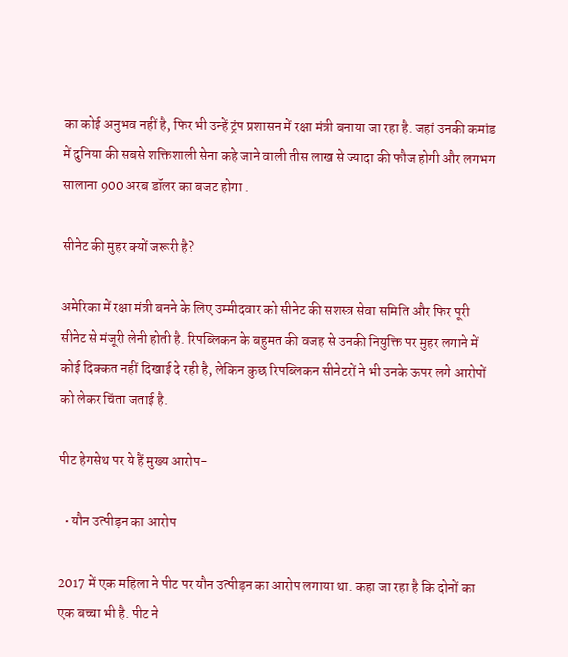का कोई अनुभव नहीं है, फिर भी उन्हें ट्रंप प्रशासन में रक्षा मंत्री बनाया जा रहा है. जहां उनकी कमांड में दुनिया की सबसे शक्तिशाली सेना कहे जाने वाली तीस लाख से ज्यादा की फौज होगी और लगभग सालाना 900 अरब डॉलर का बजट होगा .

सीनेट की मुहर क्यों जरूरी है?

अमेरिका में रक्षा मंत्री बनने के लिए उम्मीदवार को सीनेट की सशस्त्र सेवा समिति और फिर पूरी सीनेट से मंजूरी लेनी होती है. रिपब्लिकन के बहुमत की वजह से उनकी नियुक्ति पर मुहर लगाने में कोई दिक्कत नहीं दिखाई दे रही है, लेकिन कुछ रिपब्लिकन सीनेटरों ने भी उनके ऊपर लगे आरोपों को लेकर चिंता जताई है.

पीट हेगसेथ पर ये हैं मुख्य आरोप-

  • यौन उत्पीड़न का आरोप

2017 में एक महिला ने पीट पर यौन उत्पीड़न का आरोप लगाया था. कहा जा रहा है कि दोनों का एक बच्चा भी है. पीट ने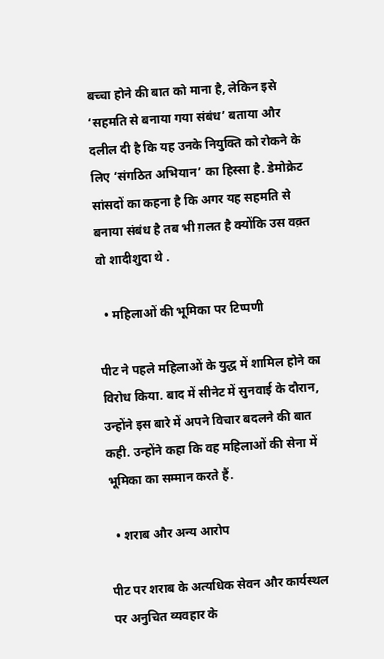बच्चा होने की बात को माना है, लेकिन इसे ‘सहमति से बनाया गया संबंध’ बताया और दलील दी है कि यह उनके नियुक्ति को रोकने के लिए ‘संगठित अभियान’ का हिस्सा है. डेमोक्रेट सांसदों का कहना है कि अगर यह सहमति से बनाया संबंध है तब भी ग़लत है क्योंकि उस वक़्त वो शादीशुदा थे .

  • महिलाओं की भूमिका पर टिप्पणी

पीट ने पहले महिलाओं के युद्ध में शामिल होने का विरोध किया. बाद में सीनेट में सुनवाई के दौरान, उन्होंने इस बारे में अपने विचार बदलने की बात कही. उन्होंने कहा कि वह महिलाओं की सेना में भूमिका का सम्मान करते हैं.

  • शराब और अन्य आरोप

पीट पर शराब के अत्यधिक सेवन और कार्यस्थल पर अनुचित व्यवहार के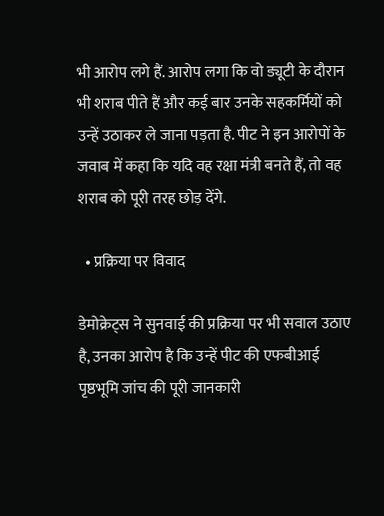भी आरोप लगे हैं. आरोप लगा कि वो ड्यूटी के दौरान भी शराब पीते हैं और कई बार उनके सहकर्मियों को उन्हें उठाकर ले जाना पड़ता है. पीट ने इन आरोपों के जवाब में कहा कि यदि वह रक्षा मंत्री बनते हैं, तो वह शराब को पूरी तरह छोड़ देंगे.

  • प्रक्रिया पर विवाद

डेमोक्रेट्स ने सुनवाई की प्रक्रिया पर भी सवाल उठाए है, उनका आरोप है कि उन्हें पीट की एफबीआई पृष्ठभूमि जांच की पूरी जानकारी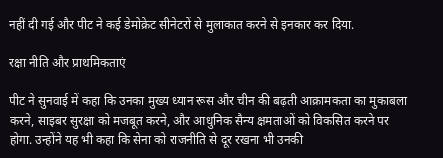नहीं दी गई और पीट ने कई डेमोक्रेट सीनेटरों से मुलाकात करने से इनकार कर दिया.

रक्षा नीति और प्राथमिकताएं

पीट ने सुनवाई में कहा कि उनका मुख्य ध्यान रूस और चीन की बढ़ती आक्रामकता का मुकाबला करने, साइबर सुरक्षा को मजबूत करने, और आधुनिक सैन्य क्षमताओं को विकसित करने पर होगा. उन्होंने यह भी कहा कि सेना को राजनीति से दूर रखना भी उनकी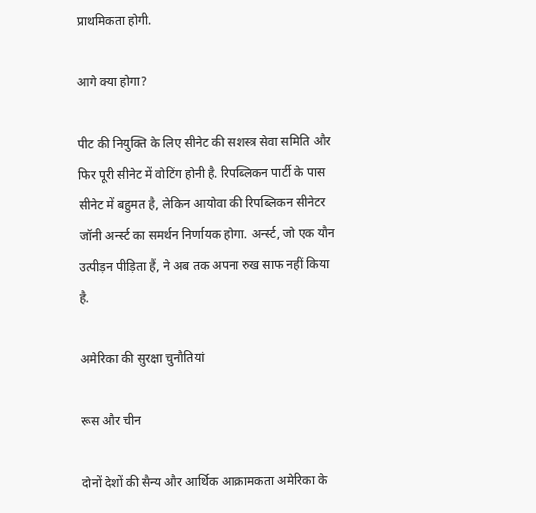प्राथमिकता होगी.

आगे क्या होगा?

पीट की नियुक्ति के लिए सीनेट की सशस्त्र सेवा समिति और फिर पूरी सीनेट में वोटिंग होनी है. रिपब्लिकन पार्टी के पास सीनेट में बहुमत है, लेकिन आयोवा की रिपब्लिकन सीनेटर जॉनी अर्न्स्ट का समर्थन निर्णायक होगा. अर्न्स्ट, जो एक यौन उत्पीड़न पीड़िता हैं, ने अब तक अपना रुख साफ नहीं किया है.

अमेरिका की सुरक्षा चुनौतियां

रूस और चीन

दोनों देशों की सैन्य और आर्थिक आक्रामकता अमेरिका के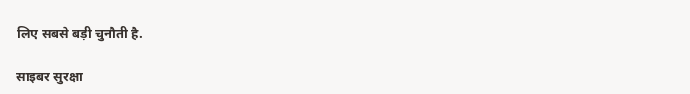लिए सबसे बड़ी चुनौती है.

साइबर सुरक्षा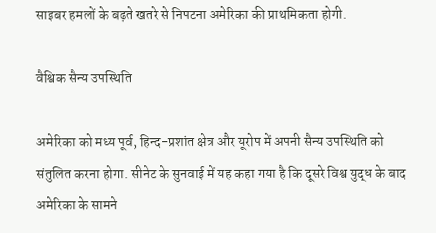साइबर हमलों के बढ़ते खतरे से निपटना अमेरिका की प्राथमिकता होगी.

वैश्विक सैन्य उपस्थिति

अमेरिका को मध्य पूर्व, हिन्द-प्रशांत क्षेत्र और यूरोप में अपनी सैन्य उपस्थिति को संतुलित करना होगा. सीनेट के सुनवाई में यह कहा गया है कि दूसरे विश्व युद्ध के बाद अमेरिका के सामने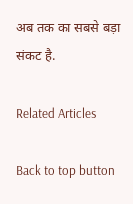अब तक का सबसे बड़ा संकट है.

Related Articles

Back to top button